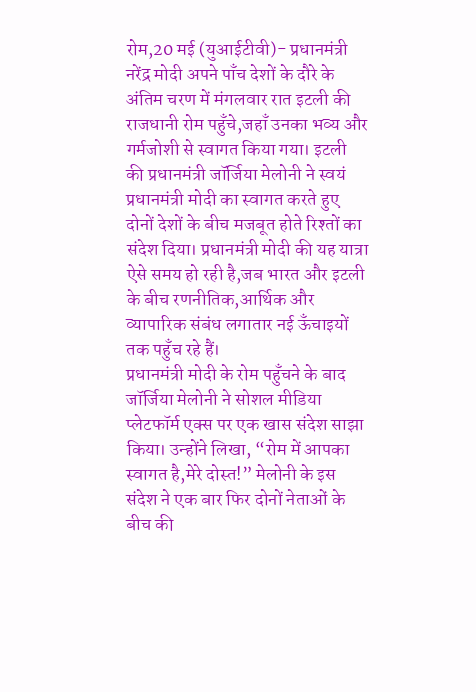रोम,20 मई (युआईटीवी)- प्रधानमंत्री नरेंद्र मोदी अपने पाँच देशों के दौरे के अंतिम चरण में मंगलवार रात इटली की राजधानी रोम पहुँचे,जहाँ उनका भव्य और गर्मजोशी से स्वागत किया गया। इटली की प्रधानमंत्री जॉर्जिया मेलोनी ने स्वयं प्रधानमंत्री मोदी का स्वागत करते हुए दोनों देशों के बीच मजबूत होते रिश्तों का संदेश दिया। प्रधानमंत्री मोदी की यह यात्रा ऐसे समय हो रही है,जब भारत और इटली के बीच रणनीतिक,आर्थिक और व्यापारिक संबंध लगातार नई ऊँचाइयों तक पहुँच रहे हैं।
प्रधानमंत्री मोदी के रोम पहुँचने के बाद जॉर्जिया मेलोनी ने सोशल मीडिया प्लेटफॉर्म एक्स पर एक खास संदेश साझा किया। उन्होंने लिखा, “रोम में आपका स्वागत है,मेरे दोस्त!” मेलोनी के इस संदेश ने एक बार फिर दोनों नेताओं के बीच की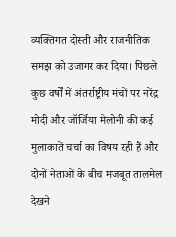व्यक्तिगत दोस्ती और राजनीतिक समझ को उजागर कर दिया। पिछले कुछ वर्षों में अंतर्राष्ट्रीय मंचों पर नरेंद्र मोदी और जॉर्जिया मेलोनी की कई मुलाकातें चर्चा का विषय रही हैं और दोनों नेताओं के बीच मजबूत तालमेल देखने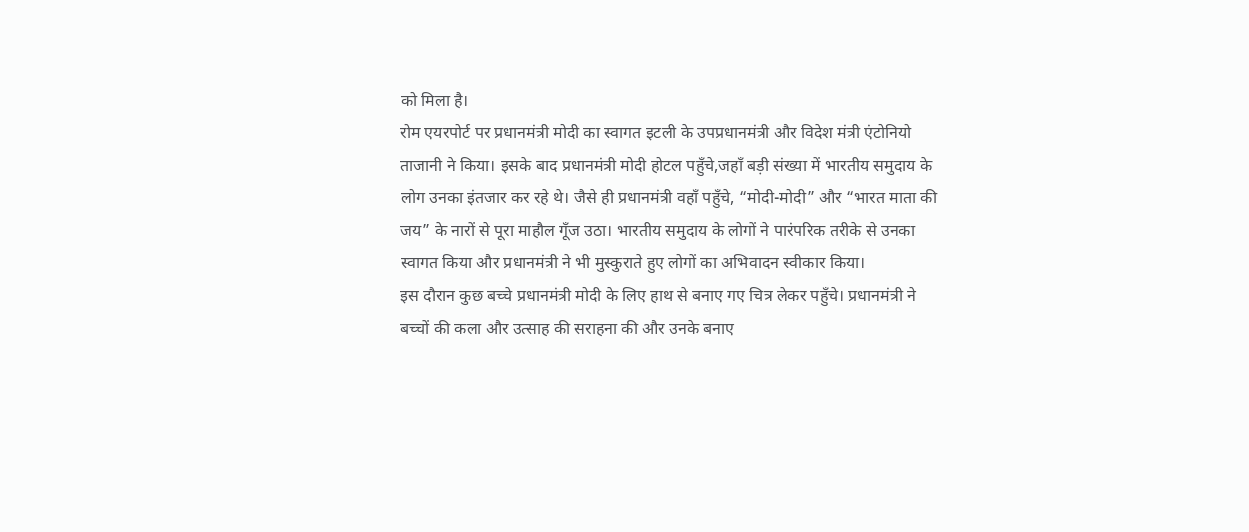को मिला है।
रोम एयरपोर्ट पर प्रधानमंत्री मोदी का स्वागत इटली के उपप्रधानमंत्री और विदेश मंत्री एंटोनियो ताजानी ने किया। इसके बाद प्रधानमंत्री मोदी होटल पहुँचे,जहाँ बड़ी संख्या में भारतीय समुदाय के लोग उनका इंतजार कर रहे थे। जैसे ही प्रधानमंत्री वहाँ पहुँचे, “मोदी-मोदी” और “भारत माता की जय” के नारों से पूरा माहौल गूँज उठा। भारतीय समुदाय के लोगों ने पारंपरिक तरीके से उनका स्वागत किया और प्रधानमंत्री ने भी मुस्कुराते हुए लोगों का अभिवादन स्वीकार किया।
इस दौरान कुछ बच्चे प्रधानमंत्री मोदी के लिए हाथ से बनाए गए चित्र लेकर पहुँचे। प्रधानमंत्री ने बच्चों की कला और उत्साह की सराहना की और उनके बनाए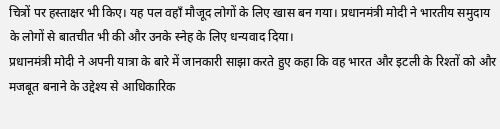चित्रों पर हस्ताक्षर भी किए। यह पल वहाँ मौजूद लोगों के लिए खास बन गया। प्रधानमंत्री मोदी ने भारतीय समुदाय के लोगों से बातचीत भी की और उनके स्नेह के लिए धन्यवाद दिया।
प्रधानमंत्री मोदी ने अपनी यात्रा के बारे में जानकारी साझा करते हुए कहा कि वह भारत और इटली के रिश्तों को और मजबूत बनाने के उद्देश्य से आधिकारिक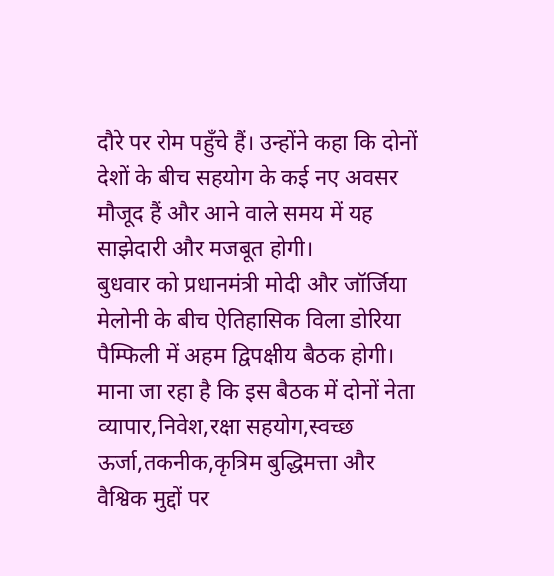दौरे पर रोम पहुँचे हैं। उन्होंने कहा कि दोनों देशों के बीच सहयोग के कई नए अवसर मौजूद हैं और आने वाले समय में यह साझेदारी और मजबूत होगी।
बुधवार को प्रधानमंत्री मोदी और जॉर्जिया मेलोनी के बीच ऐतिहासिक विला डोरिया पैम्फिली में अहम द्विपक्षीय बैठक होगी। माना जा रहा है कि इस बैठक में दोनों नेता व्यापार,निवेश,रक्षा सहयोग,स्वच्छ ऊर्जा,तकनीक,कृत्रिम बुद्धिमत्ता और वैश्विक मुद्दों पर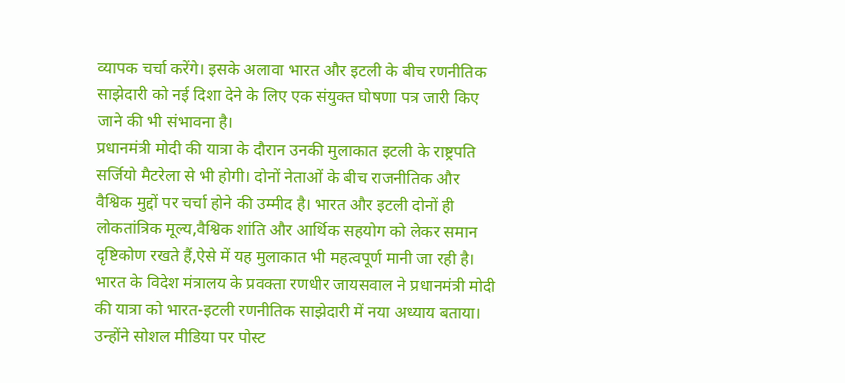व्यापक चर्चा करेंगे। इसके अलावा भारत और इटली के बीच रणनीतिक साझेदारी को नई दिशा देने के लिए एक संयुक्त घोषणा पत्र जारी किए जाने की भी संभावना है।
प्रधानमंत्री मोदी की यात्रा के दौरान उनकी मुलाकात इटली के राष्ट्रपति सर्जियो मैटरेला से भी होगी। दोनों नेताओं के बीच राजनीतिक और वैश्विक मुद्दों पर चर्चा होने की उम्मीद है। भारत और इटली दोनों ही लोकतांत्रिक मूल्य,वैश्विक शांति और आर्थिक सहयोग को लेकर समान दृष्टिकोण रखते हैं,ऐसे में यह मुलाकात भी महत्वपूर्ण मानी जा रही है।
भारत के विदेश मंत्रालय के प्रवक्ता रणधीर जायसवाल ने प्रधानमंत्री मोदी की यात्रा को भारत-इटली रणनीतिक साझेदारी में नया अध्याय बताया। उन्होंने सोशल मीडिया पर पोस्ट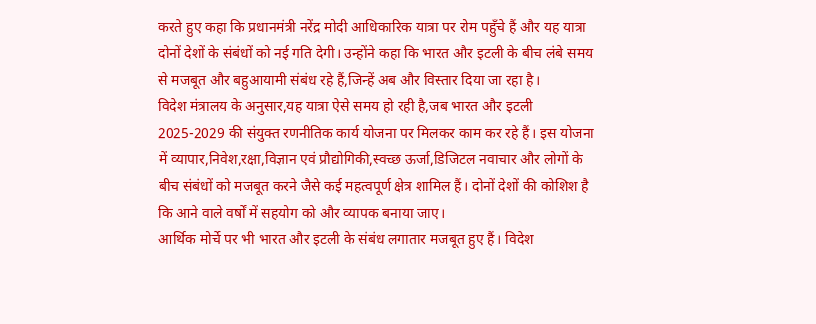करते हुए कहा कि प्रधानमंत्री नरेंद्र मोदी आधिकारिक यात्रा पर रोम पहुँचे हैं और यह यात्रा दोनों देशों के संबंधों को नई गति देगी। उन्होंने कहा कि भारत और इटली के बीच लंबे समय से मजबूत और बहुआयामी संबंध रहे हैं,जिन्हें अब और विस्तार दिया जा रहा है।
विदेश मंत्रालय के अनुसार,यह यात्रा ऐसे समय हो रही है,जब भारत और इटली 2025-2029 की संयुक्त रणनीतिक कार्य योजना पर मिलकर काम कर रहे हैं। इस योजना में व्यापार,निवेश,रक्षा,विज्ञान एवं प्रौद्योगिकी,स्वच्छ ऊर्जा,डिजिटल नवाचार और लोगों के बीच संबंधों को मजबूत करने जैसे कई महत्वपूर्ण क्षेत्र शामिल हैं। दोनों देशों की कोशिश है कि आने वाले वर्षों में सहयोग को और व्यापक बनाया जाए।
आर्थिक मोर्चे पर भी भारत और इटली के संबंध लगातार मजबूत हुए हैं। विदेश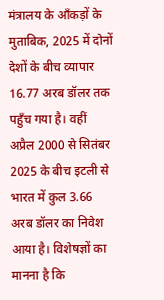मंत्रालय के आँकड़ों के मुताबिक, 2025 में दोनों देशों के बीच व्यापार 16.77 अरब डॉलर तक पहुँच गया है। वहीं अप्रैल 2000 से सितंबर 2025 के बीच इटली से भारत में कुल 3.66 अरब डॉलर का निवेश आया है। विशेषज्ञों का मानना है कि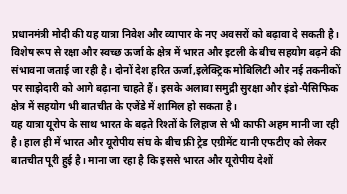प्रधानमंत्री मोदी की यह यात्रा निवेश और व्यापार के नए अवसरों को बढ़ावा दे सकती है।
विशेष रूप से रक्षा और स्वच्छ ऊर्जा के क्षेत्र में भारत और इटली के बीच सहयोग बढ़ने की संभावना जताई जा रही है। दोनों देश हरित ऊर्जा,इलेक्ट्रिक मोबिलिटी और नई तकनीकों पर साझेदारी को आगे बढ़ाना चाहते हैं। इसके अलावा समुद्री सुरक्षा और इंडो-पैसिफिक क्षेत्र में सहयोग भी बातचीत के एजेंडे में शामिल हो सकता है।
यह यात्रा यूरोप के साथ भारत के बढ़ते रिश्तों के लिहाज से भी काफी अहम मानी जा रही है। हाल ही में भारत और यूरोपीय संघ के बीच फ्री ट्रेड एग्रीमेंट यानी एफटीए को लेकर बातचीत पूरी हुई है। माना जा रहा है कि इससे भारत और यूरोपीय देशों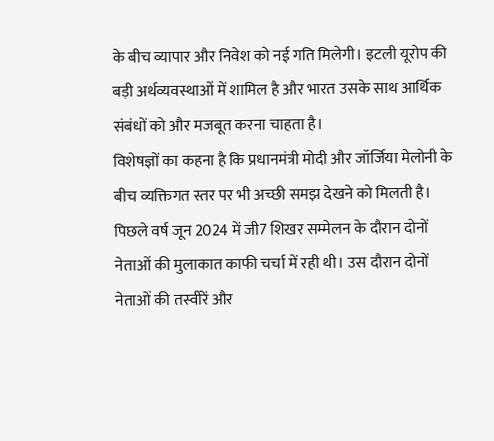के बीच व्यापार और निवेश को नई गति मिलेगी। इटली यूरोप की बड़ी अर्थव्यवस्थाओं में शामिल है और भारत उसके साथ आर्थिक संबंधों को और मजबूत करना चाहता है।
विशेषज्ञों का कहना है कि प्रधानमंत्री मोदी और जॉर्जिया मेलोनी के बीच व्यक्तिगत स्तर पर भी अच्छी समझ देखने को मिलती है। पिछले वर्ष जून 2024 में जी7 शिखर सम्मेलन के दौरान दोनों नेताओं की मुलाकात काफी चर्चा में रही थी। उस दौरान दोनों नेताओं की तस्वीरें और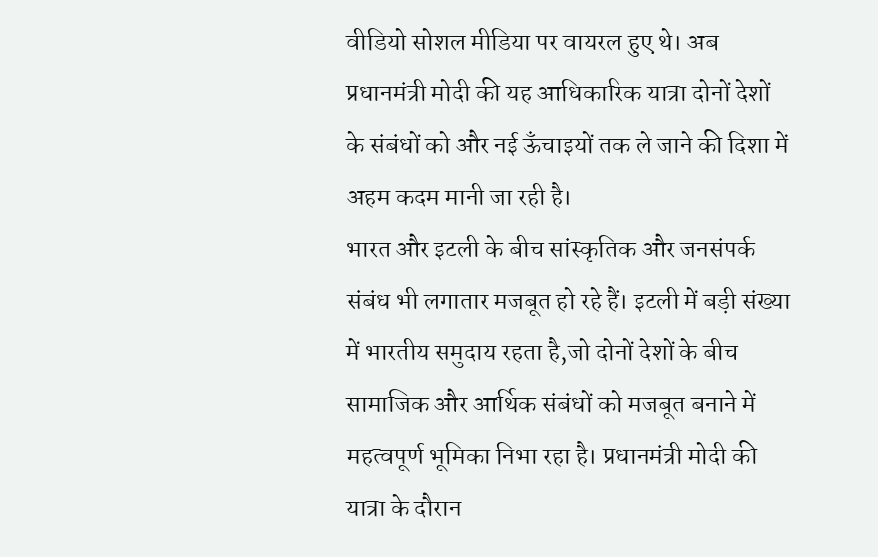वीडियो सोशल मीडिया पर वायरल हुए थे। अब प्रधानमंत्री मोदी की यह आधिकारिक यात्रा दोनों देशों के संबंधों को और नई ऊँचाइयों तक ले जाने की दिशा में अहम कदम मानी जा रही है।
भारत और इटली के बीच सांस्कृतिक और जनसंपर्क संबंध भी लगातार मजबूत हो रहे हैं। इटली में बड़ी संख्या में भारतीय समुदाय रहता है,जो दोनों देशों के बीच सामाजिक और आर्थिक संबंधों को मजबूत बनाने में महत्वपूर्ण भूमिका निभा रहा है। प्रधानमंत्री मोदी की यात्रा के दौरान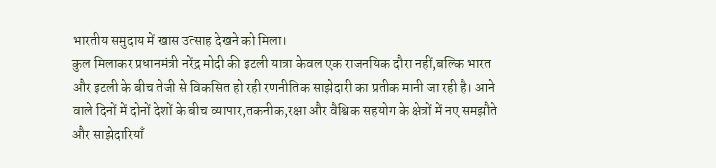भारतीय समुदाय में खास उत्साह देखने को मिला।
कुल मिलाकर प्रधानमंत्री नरेंद्र मोदी की इटली यात्रा केवल एक राजनयिक दौरा नहीं,बल्कि भारत और इटली के बीच तेजी से विकसित हो रही रणनीतिक साझेदारी का प्रतीक मानी जा रही है। आने वाले दिनों में दोनों देशों के बीच व्यापार,तकनीक,रक्षा और वैश्विक सहयोग के क्षेत्रों में नए समझौते और साझेदारियाँ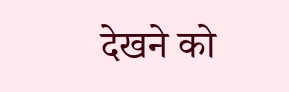देखने को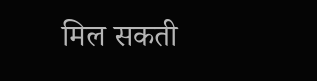मिल सकती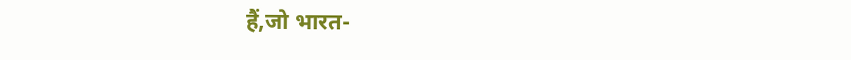हैं,जो भारत-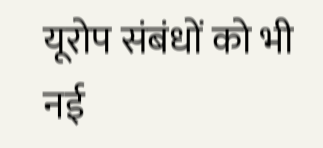यूरोप संबंधों को भी नई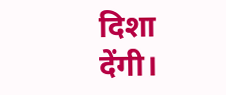दिशा देंगी।